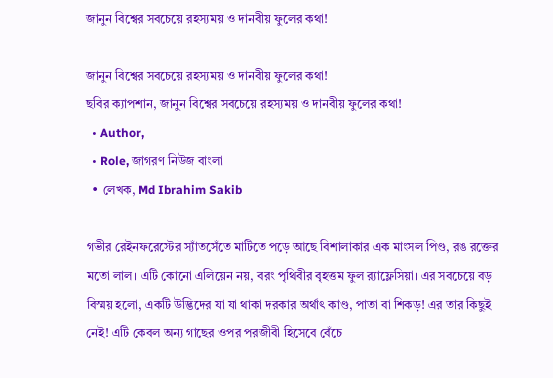জানুন বিশ্বের সবচেয়ে রহস্যময় ও দানবীয় ফুলের কথা!

জানুন বিশ্বের সবচেয়ে রহস্যময় ও দানবীয় ফুলের কথা!
ছবির ক্যাপশান, জানুন বিশ্বের সবচেয়ে রহস্যময় ও দানবীয় ফুলের কথা!
  • Author,
  • Role, জাগরণ নিউজ বাংলা
  • লেখক, Md Ibrahim Sakib

গভীর রেইনফরেস্টের স্যাঁতসেঁতে মাটিতে পড়ে আছে বিশালাকার এক মাংসল পিণ্ড, রঙ রক্তের মতো লাল। এটি কোনো এলিয়েন নয়, বরং পৃথিবীর বৃহত্তম ফুল র‍্যাফ্লেসিয়া। এর সবচেয়ে বড় বিস্ময় হলো, একটি উদ্ভিদের যা যা থাকা দরকার অর্থাৎ কাণ্ড, পাতা বা শিকড়! এর তার কিছুই নেই! এটি কেবল অন্য গাছের ওপর পরজীবী হিসেবে বেঁচে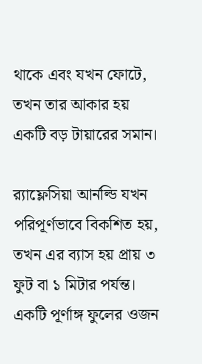থাকে এবং যখন ফোটে, তখন তার আকার হয় একটি বড় টায়ারের সমান।

র‍্যাফ্লেসিয়া আর্নল্ডি যখন পরিপূর্ণভাবে বিকশিত হয়, তখন এর ব্যাস হয় প্রায় ৩ ফুট বা ১ মিটার পর্যন্ত। একটি পূর্ণাঙ্গ ফুলের ওজন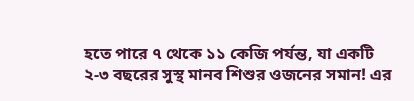হতে পারে ৭ থেকে ১১ কেজি পর্যন্ত, যা একটি ২-৩ বছরের সুস্থ মানব শিশুর ওজনের সমান! এর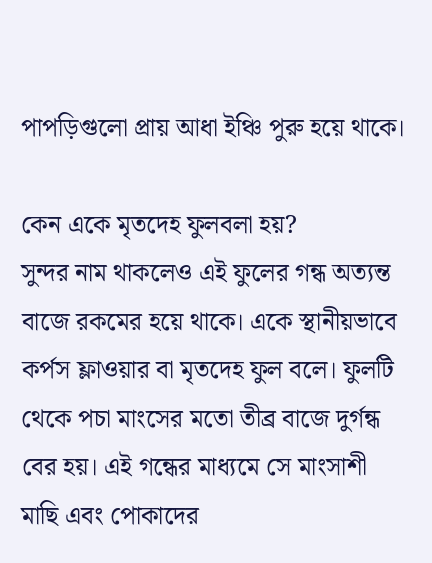পাপড়িগুলো প্রায় আধা ইঞ্চি পুরু হয়ে থাকে।

কেন একে মৃতদেহ ফুলবলা হয়?
সুন্দর নাম থাকলেও এই ফুলের গন্ধ অত্যন্ত বাজে রকমের হয়ে থাকে। একে স্থানীয়ভাবে কর্পস ফ্লাওয়ার বা মৃতদেহ ফুল বলে। ফুলটি থেকে পচা মাংসের মতো তীব্র বাজে দুর্গন্ধ বের হয়। এই গন্ধের মাধ্যমে সে মাংসাশী মাছি এবং পোকাদের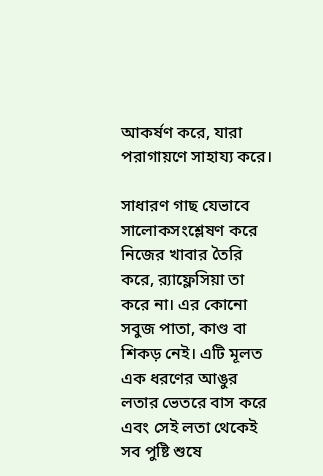আকর্ষণ করে, যারা পরাগায়ণে সাহায্য করে।

সাধারণ গাছ যেভাবে সালোকসংশ্লেষণ করে নিজের খাবার তৈরি করে, র‍্যাফ্লেসিয়া তা করে না। এর কোনো সবুজ পাতা, কাণ্ড বা শিকড় নেই। এটি মূলত এক ধরণের আঙুর লতার ভেতরে বাস করে এবং সেই লতা থেকেই সব পুষ্টি শুষে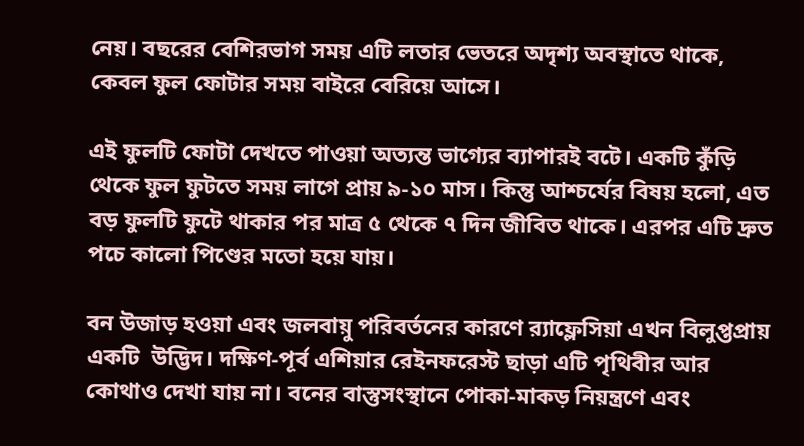নেয়। বছরের বেশিরভাগ সময় এটি লতার ভেতরে অদৃশ্য অবস্থাতে থাকে, কেবল ফুল ফোটার সময় বাইরে বেরিয়ে আসে।

এই ফুলটি ফোটা দেখতে পাওয়া অত্যন্ত ভাগ্যের ব্যাপারই বটে। একটি কুঁড়ি থেকে ফুল ফুটতে সময় লাগে প্রায় ৯-১০ মাস। কিন্তু আশ্চর্যের বিষয় হলো, এত বড় ফুলটি ফুটে থাকার পর মাত্র ৫ থেকে ৭ দিন জীবিত থাকে। এরপর এটি দ্রুত পচে কালো পিণ্ডের মতো হয়ে যায়।

বন উজাড় হওয়া এবং জলবায়ু পরিবর্তনের কারণে র‍্যাফ্লেসিয়া এখন বিলুপ্তপ্রায় একটি  উদ্ভিদ। দক্ষিণ-পূর্ব এশিয়ার রেইনফরেস্ট ছাড়া এটি পৃথিবীর আর কোথাও দেখা যায় না। বনের বাস্তুসংস্থানে পোকা-মাকড় নিয়ন্ত্রণে এবং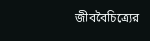জীববৈচিত্র্যের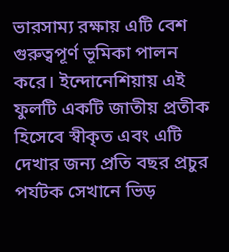ভারসাম্য রক্ষায় এটি বেশ গুরুত্বপূর্ণ ভূমিকা পালন করে। ইন্দোনেশিয়ায় এই ফুলটি একটি জাতীয় প্রতীক হিসেবে স্বীকৃত এবং এটি দেখার জন্য প্রতি বছর প্রচুর পর্যটক সেখানে ভিড়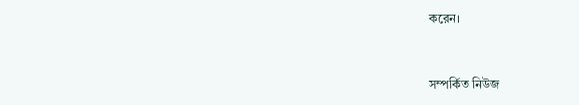করেন।


সম্পর্কিত নিউজ